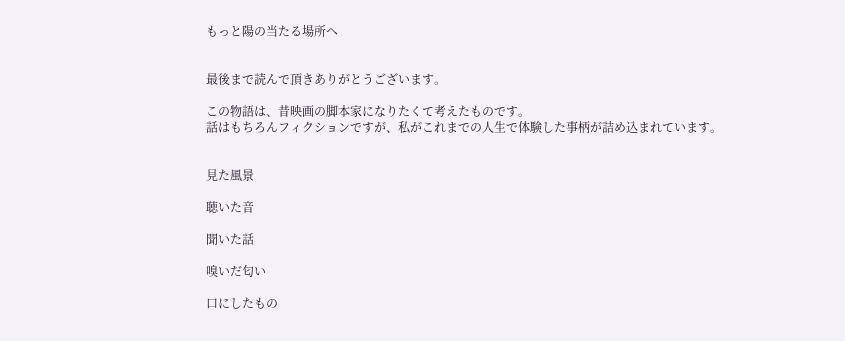もっと陽の当たる場所へ


最後まで読んで頂きありがとうございます。

この物語は、昔映画の脚本家になりたくて考えたものです。
話はもちろんフィクションですが、私がこれまでの人生で体験した事柄が詰め込まれています。


見た風景

聴いた音

聞いた話

嗅いだ匂い

口にしたもの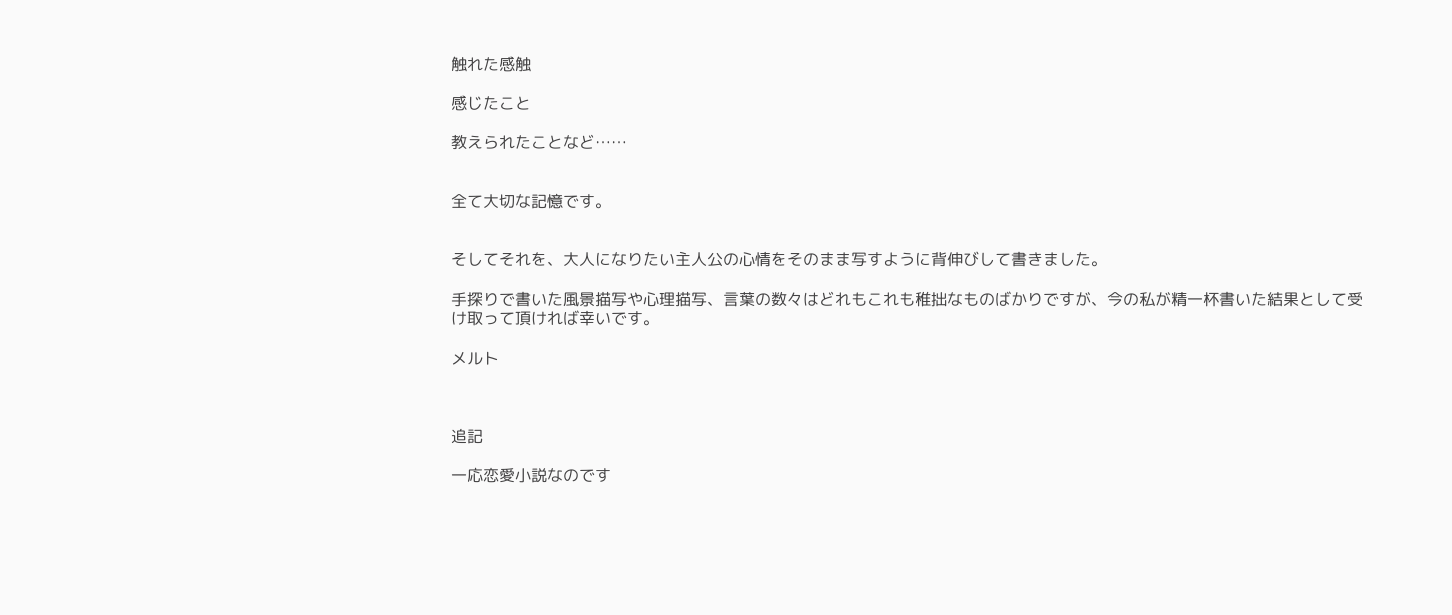触れた感触

感じたこと

教えられたことなど……


全て大切な記憶です。


そしてそれを、大人になりたい主人公の心情をそのまま写すように背伸びして書きました。

手探りで書いた風景描写や心理描写、言葉の数々はどれもこれも稚拙なものばかりですが、今の私が精一杯書いた結果として受け取って頂ければ幸いです。

メルト



追記

一応恋愛小説なのです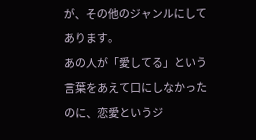が、その他のジャンルにしてあります。
あの人が「愛してる」という言葉をあえて口にしなかったのに、恋愛というジ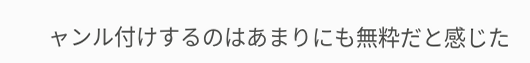ャンル付けするのはあまりにも無粋だと感じた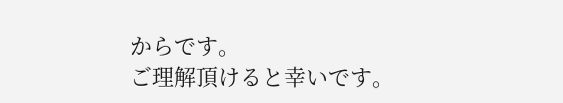からです。
ご理解頂けると幸いです。